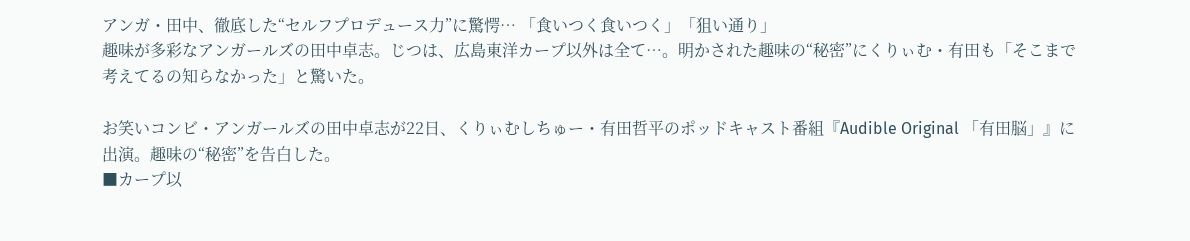アンガ・田中、徹底した“セルフプロデュース力”に驚愕… 「食いつく食いつく」「狙い通り」
趣味が多彩なアンガールズの田中卓志。じつは、広島東洋カープ以外は全て…。明かされた趣味の“秘密”にくりぃむ・有田も「そこまで考えてるの知らなかった」と驚いた。

お笑いコンビ・アンガールズの田中卓志が22日、くりぃむしちゅー・有田哲平のポッドキャスト番組『Audible Original 「有田脳」』に出演。趣味の“秘密”を告白した。
■カープ以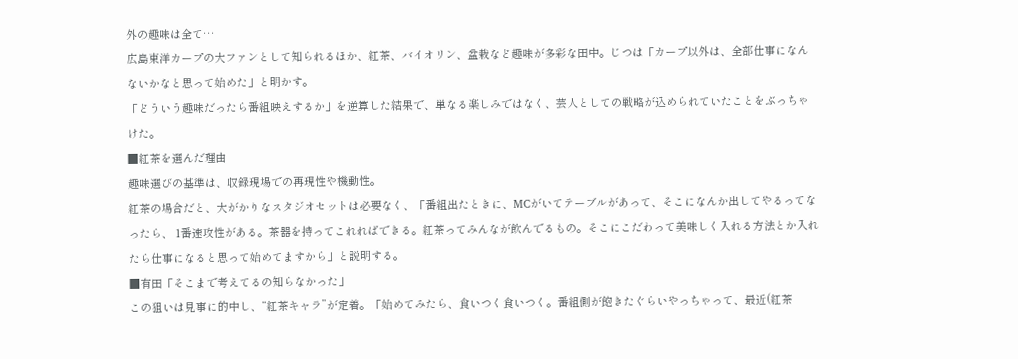外の趣味は全て…
広島東洋カープの大ファンとして知られるほか、紅茶、バイオリン、盆栽など趣味が多彩な田中。じつは「カープ以外は、全部仕事になんないかなと思って始めた」と明かす。
「どういう趣味だったら番組映えするか」を逆算した結果で、単なる楽しみではなく、芸人としての戦略が込められていたことをぶっちゃけた。
■紅茶を選んだ理由
趣味選びの基準は、収録現場での再現性や機動性。
紅茶の場合だと、大がかりなスタジオセットは必要なく、「番組出たときに、MCがいてテーブルがあって、そこになんか出してやるってなったら、 1番速攻性がある。茶器を持ってこれればできる。紅茶ってみんなが飲んでるもの。そこにこだわって美味しく入れる方法とか入れたら仕事になると思って始めてますから」と説明する。
■有田「そこまで考えてるの知らなかった」
この狙いは見事に的中し、“紅茶キャラ”が定着。「始めてみたら、食いつく食いつく。番組側が飽きたぐらいやっちゃって、最近(紅茶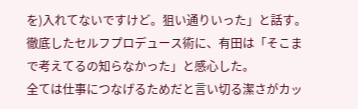を)入れてないですけど。狙い通りいった」と話す。徹底したセルフプロデュース術に、有田は「そこまで考えてるの知らなかった」と感心した。
全ては仕事につなげるためだと言い切る潔さがカッ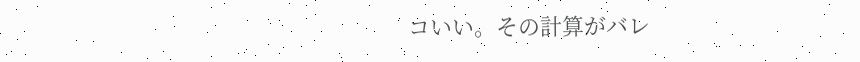コいい。その計算がバレ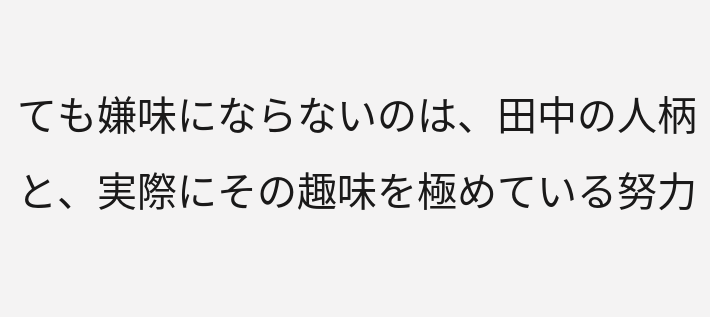ても嫌味にならないのは、田中の人柄と、実際にその趣味を極めている努力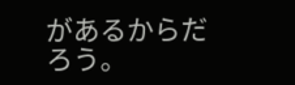があるからだろう。